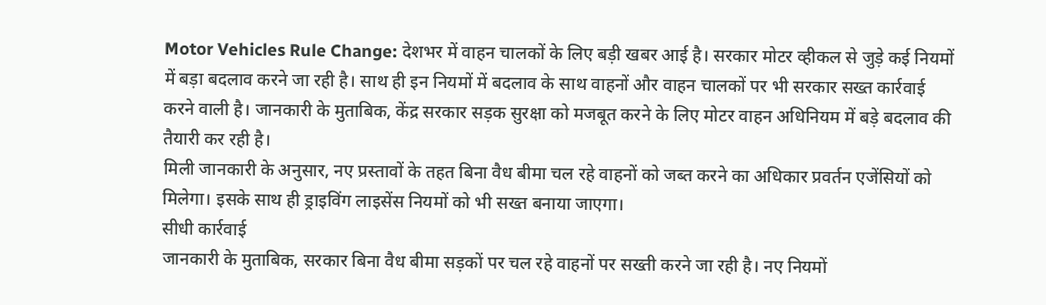Motor Vehicles Rule Change: देशभर में वाहन चालकों के लिए बड़ी खबर आई है। सरकार मोटर व्हीकल से जुड़े कई नियमों में बड़ा बदलाव करने जा रही है। साथ ही इन नियमों में बदलाव के साथ वाहनों और वाहन चालकों पर भी सरकार सख्त कार्रवाई करने वाली है। जानकारी के मुताबिक, केंद्र सरकार सड़क सुरक्षा को मजबूत करने के लिए मोटर वाहन अधिनियम में बड़े बदलाव की तैयारी कर रही है।
मिली जानकारी के अनुसार, नए प्रस्तावों के तहत बिना वैध बीमा चल रहे वाहनों को जब्त करने का अधिकार प्रवर्तन एजेंसियों को मिलेगा। इसके साथ ही ड्राइविंग लाइसेंस नियमों को भी सख्त बनाया जाएगा।
सीधी कार्रवाई
जानकारी के मुताबिक, सरकार बिना वैध बीमा सड़कों पर चल रहे वाहनों पर सख्ती करने जा रही है। नए नियमों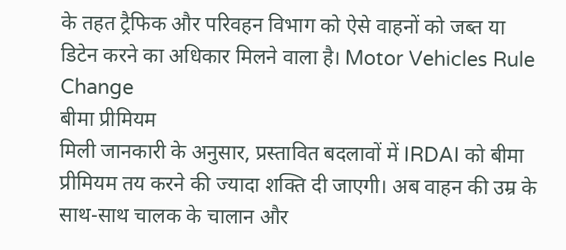के तहत ट्रैफिक और परिवहन विभाग को ऐसे वाहनों को जब्त या डिटेन करने का अधिकार मिलने वाला है। Motor Vehicles Rule Change
बीमा प्रीमियम
मिली जानकारी के अनुसार, प्रस्तावित बदलावों में IRDAI को बीमा प्रीमियम तय करने की ज्यादा शक्ति दी जाएगी। अब वाहन की उम्र के साथ-साथ चालक के चालान और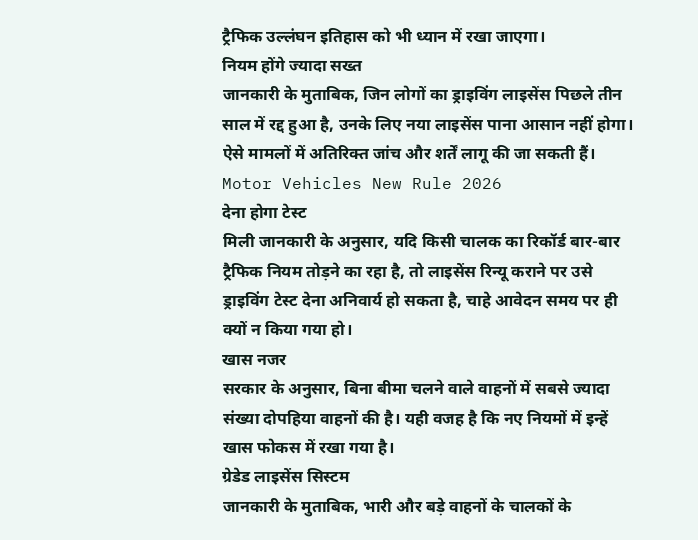ट्रैफिक उल्लंघन इतिहास को भी ध्यान में रखा जाएगा।
नियम होंगे ज्यादा सख्त
जानकारी के मुताबिक, जिन लोगों का ड्राइविंग लाइसेंस पिछले तीन साल में रद्द हुआ है, उनके लिए नया लाइसेंस पाना आसान नहीं होगा। ऐसे मामलों में अतिरिक्त जांच और शर्तें लागू की जा सकती हैं। Motor Vehicles New Rule 2026
देना होगा टेस्ट
मिली जानकारी के अनुसार, यदि किसी चालक का रिकॉर्ड बार-बार ट्रैफिक नियम तोड़ने का रहा है, तो लाइसेंस रिन्यू कराने पर उसे ड्राइविंग टेस्ट देना अनिवार्य हो सकता है, चाहे आवेदन समय पर ही क्यों न किया गया हो।
खास नजर
सरकार के अनुसार, बिना बीमा चलने वाले वाहनों में सबसे ज्यादा संख्या दोपहिया वाहनों की है। यही वजह है कि नए नियमों में इन्हें खास फोकस में रखा गया है।
ग्रेडेड लाइसेंस सिस्टम
जानकारी के मुताबिक, भारी और बड़े वाहनों के चालकों के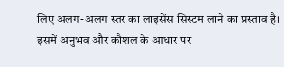लिए अलग-अलग स्तर का लाइसेंस सिस्टम लाने का प्रस्ताव है। इसमें अनुभव और कौशल के आधार पर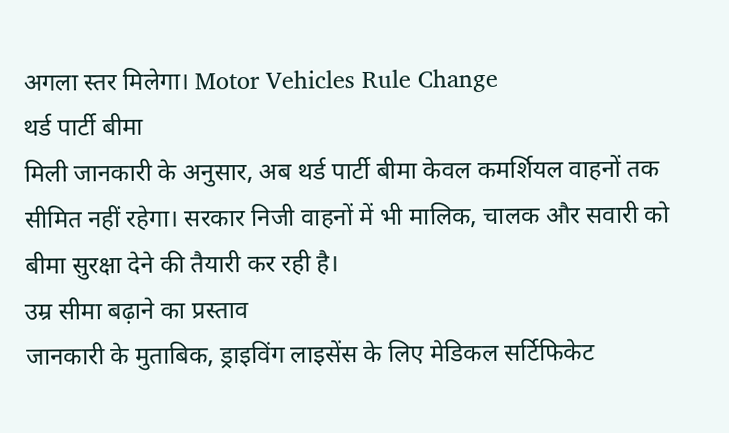अगला स्तर मिलेगा। Motor Vehicles Rule Change
थर्ड पार्टी बीमा
मिली जानकारी के अनुसार, अब थर्ड पार्टी बीमा केवल कमर्शियल वाहनों तक सीमित नहीं रहेगा। सरकार निजी वाहनों में भी मालिक, चालक और सवारी को बीमा सुरक्षा देने की तैयारी कर रही है।
उम्र सीमा बढ़ाने का प्रस्ताव
जानकारी के मुताबिक, ड्राइविंग लाइसेंस के लिए मेडिकल सर्टिफिकेट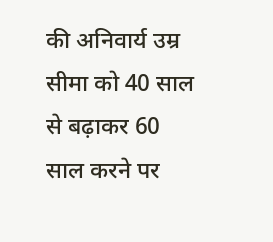की अनिवार्य उम्र सीमा को 40 साल से बढ़ाकर 60 साल करने पर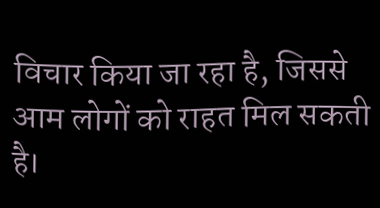विचार किया जा रहा है, जिससे आम लोगों को राहत मिल सकती है।